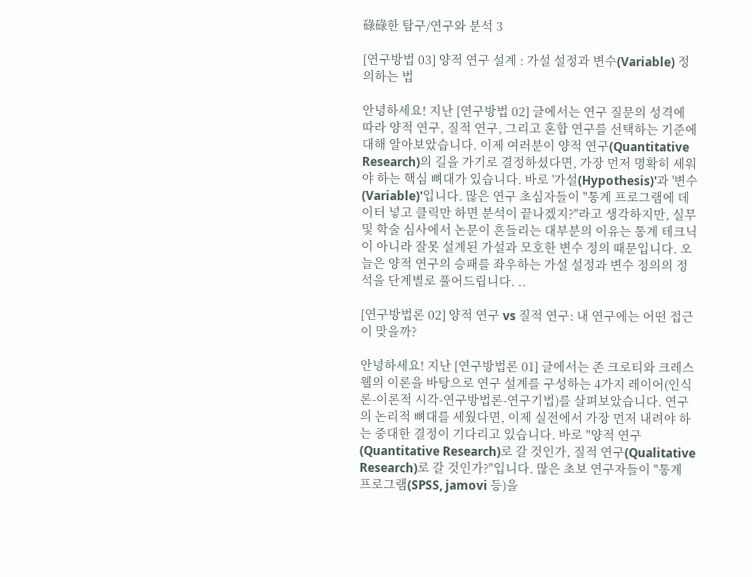碌碌한 탐구/연구와 분석 3

[연구방법 03] 양적 연구 설계 : 가설 설정과 변수(Variable) 정의하는 법

안녕하세요! 지난 [연구방법 02] 글에서는 연구 질문의 성격에 따라 양적 연구, 질적 연구, 그리고 혼합 연구를 선택하는 기준에 대해 알아보았습니다. 이제 여러분이 양적 연구(Quantitative Research)의 길을 가기로 결정하셨다면, 가장 먼저 명확히 세워야 하는 핵심 뼈대가 있습니다. 바로 '가설(Hypothesis)'과 '변수(Variable)'입니다. 많은 연구 초심자들이 "통계 프로그램에 데이터 넣고 클릭만 하면 분석이 끝나겠지?"라고 생각하지만, 실무 및 학술 심사에서 논문이 흔들리는 대부분의 이유는 통계 테크닉이 아니라 잘못 설계된 가설과 모호한 변수 정의 때문입니다. 오늘은 양적 연구의 승패를 좌우하는 가설 설정과 변수 정의의 정석을 단계별로 풀어드립니다. ..

[연구방법론 02] 양적 연구 vs 질적 연구: 내 연구에는 어떤 접근이 맞을까?

안녕하세요! 지난 [연구방법론 01] 글에서는 존 크로티와 크레스웰의 이론을 바탕으로 연구 설계를 구성하는 4가지 레이어(인식론-이론적 시각-연구방법론-연구기법)를 살펴보았습니다. 연구의 논리적 뼈대를 세웠다면, 이제 실전에서 가장 먼저 내려야 하는 중대한 결정이 기다리고 있습니다. 바로 "양적 연구(Quantitative Research)로 갈 것인가, 질적 연구(Qualitative Research)로 갈 것인가?"입니다. 많은 초보 연구자들이 "통계 프로그램(SPSS, jamovi 등)을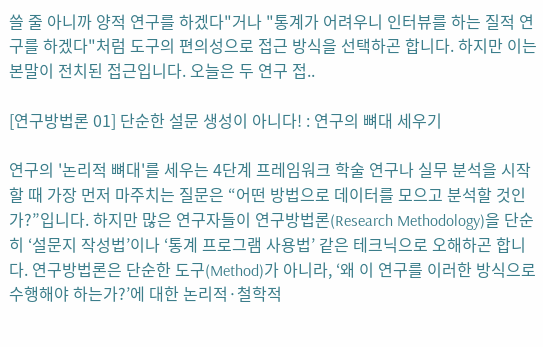쓸 줄 아니까 양적 연구를 하겠다"거나 "통계가 어려우니 인터뷰를 하는 질적 연구를 하겠다"처럼 도구의 편의성으로 접근 방식을 선택하곤 합니다. 하지만 이는 본말이 전치된 접근입니다. 오늘은 두 연구 접..

[연구방법론 01] 단순한 설문 생성이 아니다! : 연구의 뼈대 세우기

연구의 '논리적 뼈대'를 세우는 4단계 프레임워크 학술 연구나 실무 분석을 시작할 때 가장 먼저 마주치는 질문은 “어떤 방법으로 데이터를 모으고 분석할 것인가?”입니다. 하지만 많은 연구자들이 연구방법론(Research Methodology)을 단순히 ‘설문지 작성법’이나 ‘통계 프로그램 사용법’ 같은 테크닉으로 오해하곤 합니다. 연구방법론은 단순한 도구(Method)가 아니라, ‘왜 이 연구를 이러한 방식으로 수행해야 하는가?’에 대한 논리적·철학적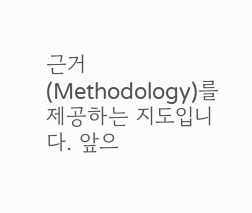근거(Methodology)를 제공하는 지도입니다. 앞으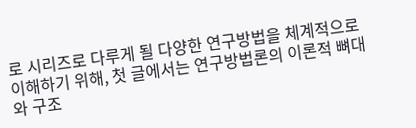로 시리즈로 다루게 될 다양한 연구방법을 체계적으로 이해하기 위해, 첫 글에서는 연구방법론의 이론적 뼈대와 구조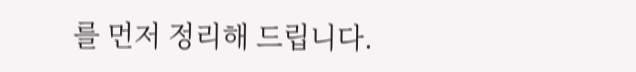를 먼저 정리해 드립니다.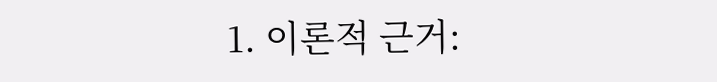1. 이론적 근거: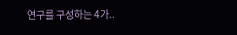연구를 구성하는 4가..